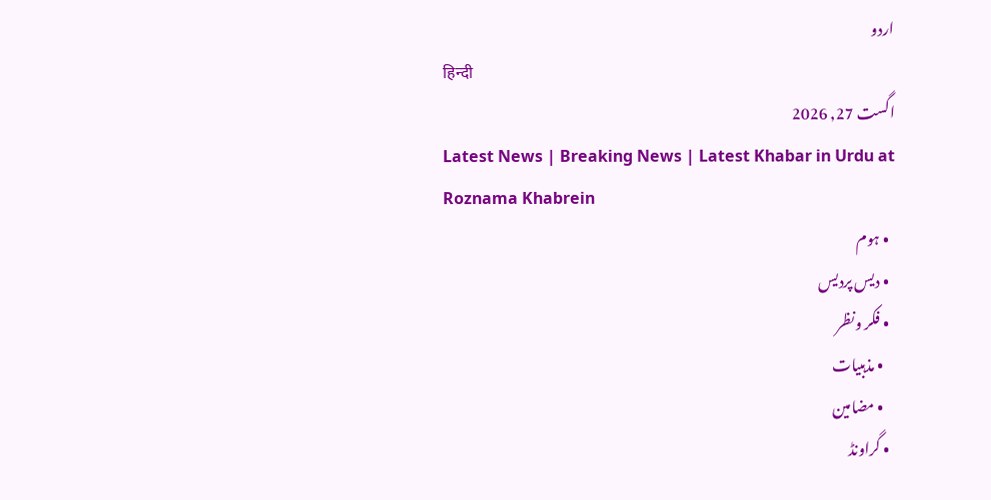اردو
हिन्दी
اگست 27, 2026
Latest News | Breaking News | Latest Khabar in Urdu at Roznama Khabrein
  • ہوم
  • دیس پردیس
  • فکر ونظر
    • مذہبیات
    • مضامین
  • گراونڈ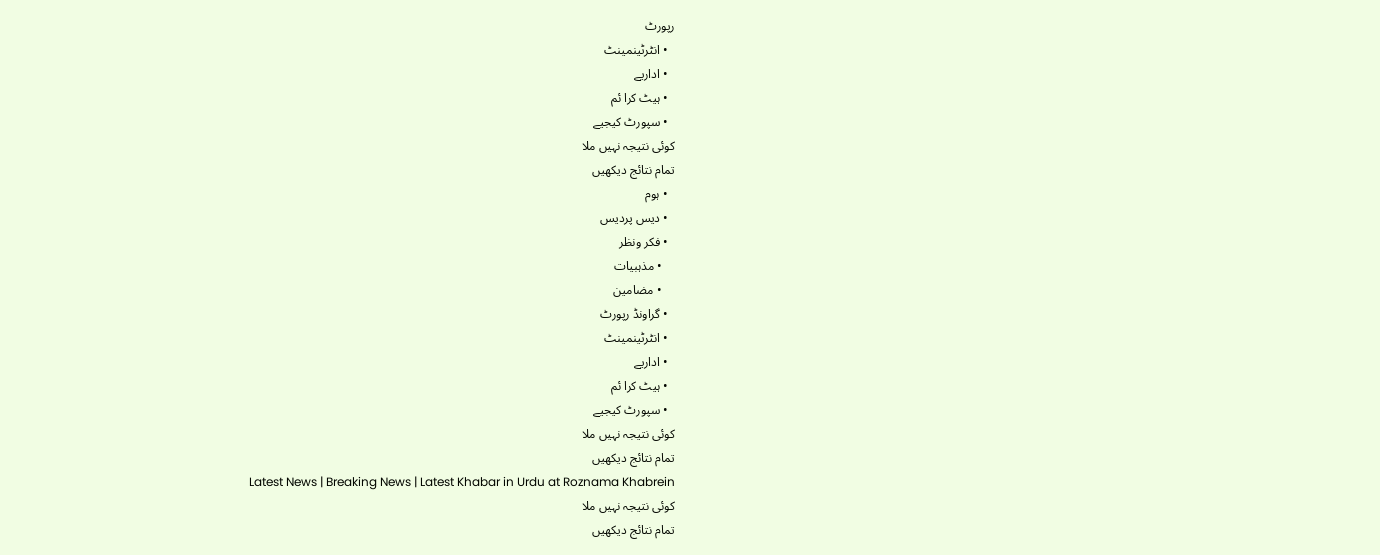رپورٹ
  • انٹرٹینمینٹ
  • اداریے
  • ہیٹ کرا ئم
  • سپورٹ کیجیے
کوئی نتیجہ نہیں ملا
تمام نتائج دیکھیں
  • ہوم
  • دیس پردیس
  • فکر ونظر
    • مذہبیات
    • مضامین
  • گراونڈ رپورٹ
  • انٹرٹینمینٹ
  • اداریے
  • ہیٹ کرا ئم
  • سپورٹ کیجیے
کوئی نتیجہ نہیں ملا
تمام نتائج دیکھیں
Latest News | Breaking News | Latest Khabar in Urdu at Roznama Khabrein
کوئی نتیجہ نہیں ملا
تمام نتائج دیکھیں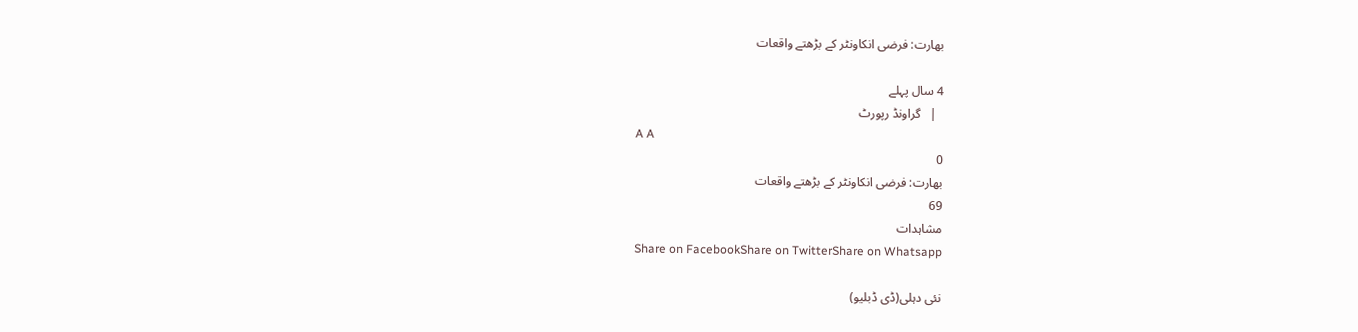بھارت: فرضی انکاونٹر کے بڑھتے واقعات

4 سال پہلے
  |   گراونڈ رپورٹ
A A
0
بھارت: فرضی انکاونٹر کے بڑھتے واقعات
69
مشاہدات
Share on FacebookShare on TwitterShare on Whatsapp

نئی دہلی(ڈی ڈبلیو)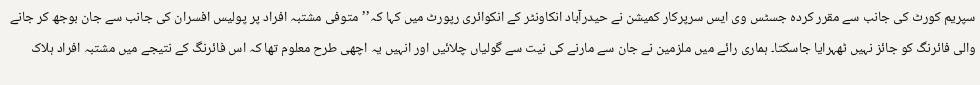سپریم کورٹ کی جانب سے مقرر کردہ جسٹس وی ایس سرپرکار کمیشن نے حیدرآباد انکاونٹر کے انکوائری رپورٹ میں کہا کہ’’متوفی مشتبہ افراد پر پولیس افسران کی جانب سے جان بوجھ کر جانے والی فائرنگ کو جائز نہیں ٹھہرایا جاسکتا۔ ہماری رائے میں ملزمین نے جان سے مارنے کی نیت سے گولیاں چلائیں اور انہیں یہ اچھی طرح معلوم تھا کہ اس فائرنگ کے نتیجے میں مشتبہ افراد ہلاک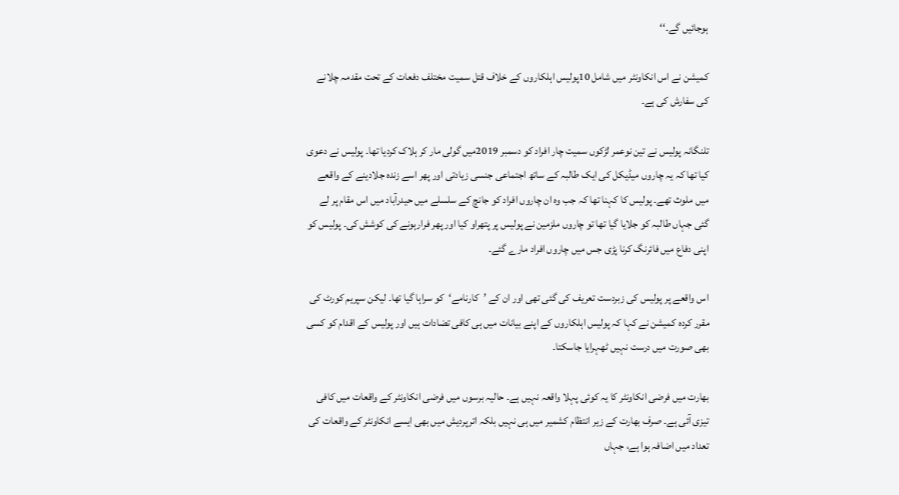ہوجائیں گے۔‘‘

کمیشن نے اس انکاونٹر میں شامل 10پولیس اہلکاروں کے خلاف قتل سمیت مختلف دفعات کے تحت مقدمہ چلانے کی سفارش کی ہے۔

تلنگانہ پولیس نے تین نوعمر لڑکوں سمیت چار افراد کو دسمبر 2019میں گولی مار کر ہلاک کردیا تھا۔ پولیس نے دعوی کیا تھا کہ یہ چاروں میڈیکل کی ایک طالبہ کے ساتھ اجتماعی جنسی زیادتی اور پھر اسے زندہ جلادینے کے واقعے میں ملوث تھے۔ پولیس کا کہنا تھا کہ جب وہ ان چاروں افراد کو جانچ کے سلسلے میں حیدرآباد میں اس مقام پر لے گئی جہاں طالبہ کو جلایا گیا تھا تو چاروں ملزمین نے پولیس پر پتھراو کیا اور پھر فرارہونے کی کوشش کی۔ پولیس کو اپنی دفاع میں فائرنگ کرنا پڑی جس میں چاروں افراد مارے گئے۔

اس واقعے پر پولیس کی زبردست تعریف کی گئی تھی اور ان کے ’کارنامے‘کو سراہا گیا تھا۔ لیکن سپریم کورٹ کی مقرر کردہ کمیشن نے کہا کہ پولیس اہلکاروں کے اپنے بیانات میں ہی کافی تضادات ہیں اور پولیس کے اقدام کو کسی بھی صورت میں درست نہیں ٹھہرایا جاسکتا۔

بھارت میں فرضی انکاونٹر کا یہ کوئی پہلا واقعہ نہیں ہے۔ حالیہ برسوں میں فرضی انکاونٹر کے واقعات میں کافی تیزی آئی ہے۔ صرف بھارت کے زیر انتظام کشمیر میں ہی نہیں بلکہ اترپردیش میں بھی ایسے انکاونٹر کے واقعات کی تعداد میں اضافہ ہوا ہے، جہاں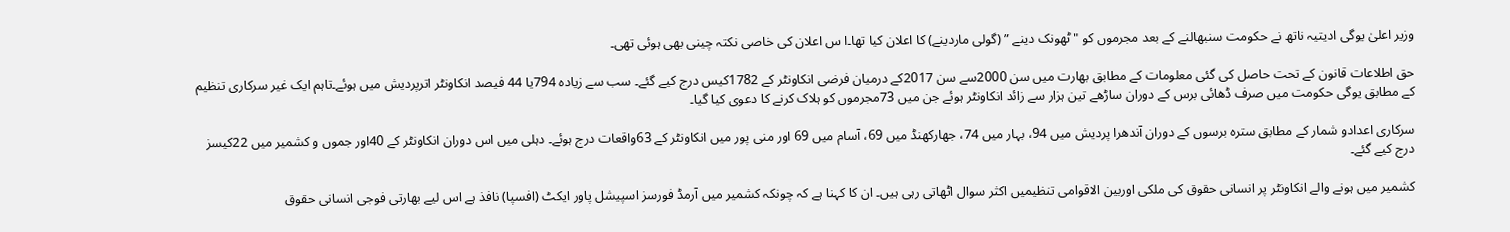وزیر اعلیٰ یوگی ادیتیہ ناتھ نے حکومت سنبھالنے کے بعد مجرموں کو "ٹھونک دینے ” (گولی ماردینے) کا اعلان کیا تھا۔ا س اعلان کی خاصی نکتہ چینی بھی ہوئی تھی۔

حق اطلاعات قانون کے تحت حاصل کی گئی معلومات کے مطابق بھارت میں سن 2000سے سن 2017کے درمیان فرضی انکاونٹر کے 1782کیس درج کیے گئے۔ سب سے زیادہ 794یا 44 فیصد انکاونٹر اترپردیش میں ہوئے۔تاہم ایک غیر سرکاری تنظیم کے مطابق یوگی حکومت میں صرف ڈھائی برس کے دوران ساڑھے تین ہزار سے زائد انکاونٹر ہوئے جن میں 73مجرموں کو ہلاک کرنے کا دعوی کیا گیا۔

سرکاری اعدادو شمار کے مطابق سترہ برسوں کے دوران آندھرا پردیش میں 94، بہار میں 74، جھارکھنڈ میں 69، آسام میں 69 اور منی پور میں انکاونٹر کے 63واقعات درج ہوئے۔ دہلی میں اس دوران انکاونٹر کے 40اور جموں و کشمیر میں 22کیسز درج کیے گئے۔

کشمیر میں ہونے والے انکاونٹر پر انسانی حقوق کی ملکی اوربین الاقوامی تنظیمیں اکثر سوال اٹھاتی رہی ہیں۔ ان کا کہنا ہے کہ چونکہ کشمیر میں آرمڈ فورسز اسپیشل پاور ایکٹ (افسپا) نافذ ہے اس لیے بھارتی فوجی انسانی حقوق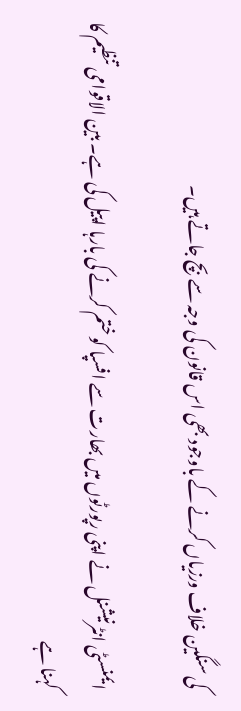کی سنگین خلاف ورزیاں کرنے کے باوجود بھی اس قانون کی وجہ سے بچ جاتے ہیں۔

ایمنسٹی انٹرنیشنل نے اپنی رپورٹوں میں بھارت سے افسپا کو ختم کرنے کی بارہا اپیل کی ہے۔ بین الاقوامی تنظیم کا کہنا ہے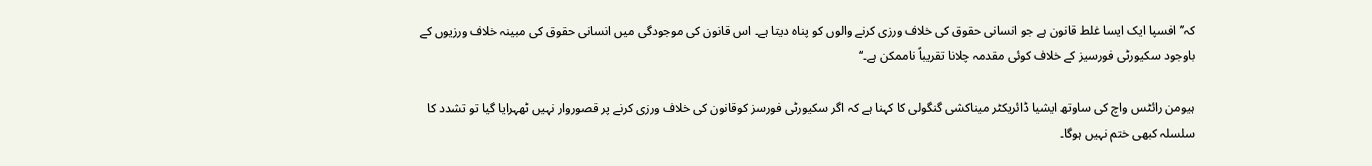کہ’’افسپا ایک ایسا غلط قانون ہے جو انسانی حقوق کی خلاف ورزی کرنے والوں کو پناہ دیتا ہے۔ اس قانون کی موجودگی میں انسانی حقوق کی مبینہ خلاف ورزیوں کے باوجود سکیورٹی فورسیز کے خلاف کوئی مقدمہ چلانا تقریباً ناممکن ہے۔‘‘

ہیومن رائٹس واچ کی ساوتھ ایشیا ڈائریکٹر میناکشی گنگولی کا کہنا ہے کہ اگر سکیورٹی فورسز کوقانون کی خلاف ورزی کرنے پر قصوروار نہیں ٹھہرایا گیا تو تشدد کا سلسلہ کبھی ختم نہیں ہوگا۔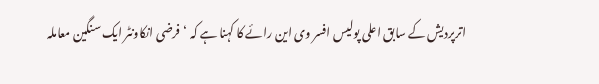اترپردیش کے سابق اعلی پولیس افسر وی این رائے کا کہنا ہے کہ ‘فرضی انکاونٹر ایک سنگین معاملہ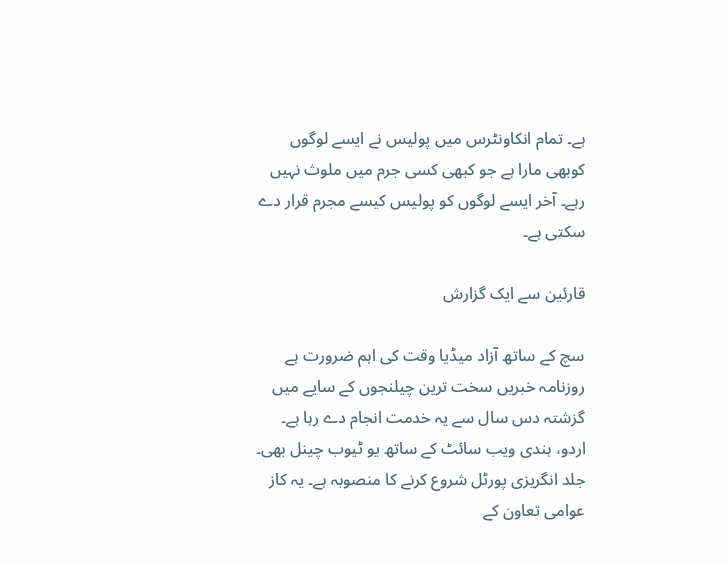ہے۔ تمام انکاونٹرس میں پولیس نے ایسے لوگوں کوبھی مارا ہے جو کبھی کسی جرم میں ملوث نہیں رہے۔ آخر ایسے لوگوں کو پولیس کیسے مجرم قرار دے سکتی ہے۔

قارئین سے ایک گزارش

سچ کے ساتھ آزاد میڈیا وقت کی اہم ضرورت ہے روزنامہ خبریں سخت ترین چیلنجوں کے سایے میں گزشتہ دس سال سے یہ خدمت انجام دے رہا ہے۔ اردو، ہندی ویب سائٹ کے ساتھ یو ٹیوب چینل بھی۔ جلد انگریزی پورٹل شروع کرنے کا منصوبہ ہے۔ یہ کاز عوامی تعاون کے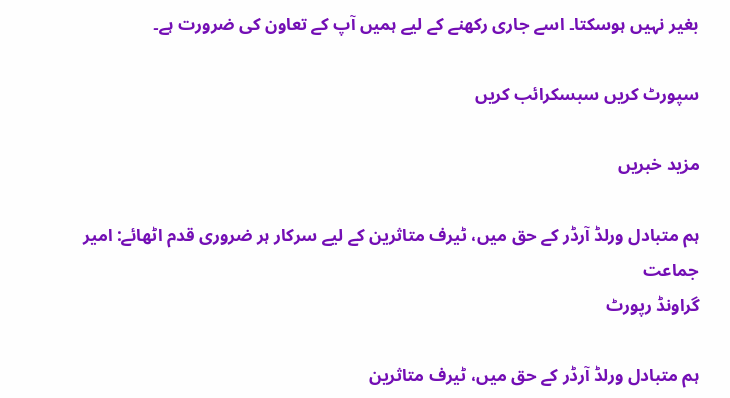بغیر نہیں ہوسکتا۔ اسے جاری رکھنے کے لیے ہمیں آپ کے تعاون کی ضرورت ہے۔

سپورٹ کریں سبسکرائب کریں

مزید خبریں

ہم متبادل ورلڈ آرڈر کے حق میں، ٹیرف متاثرین کے لیے سرکار ہر ضروری قدم اٹھائے: امیر جماعت
گراونڈ رپورٹ

ہم متبادل ورلڈ آرڈر کے حق میں، ٹیرف متاثرین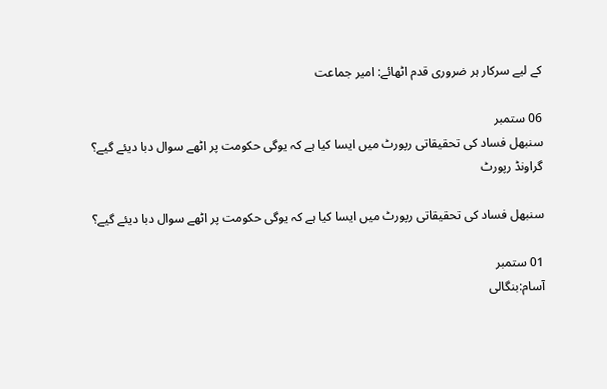کے لیے سرکار ہر ضروری قدم اٹھائے: امیر جماعت

06 ستمبر
سنبھل فساد کی تحقیقاتی رپورٹ میں ایسا کیا ہے کہ یوگی حکومت پر اٹھے سوال دبا دیئے گیے؟
گراونڈ رپورٹ

سنبھل فساد کی تحقیقاتی رپورٹ میں ایسا کیا ہے کہ یوگی حکومت پر اٹھے سوال دبا دیئے گیے؟

01 ستمبر
آسام:بنگالی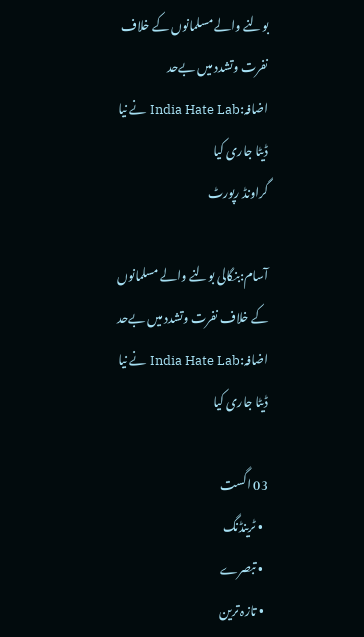بولنے والے مسلمانوں کے خلاف نفرت وتشدد میں بےحد اضافہ:India Hate Lab نے نیا ڈیٹا جاری کیا
گراونڈ رپورٹ

آسام:بنگالی بولنے والے مسلمانوں کے خلاف نفرت وتشدد میں بےحد اضافہ:India Hate Lab نے نیا ڈیٹا جاری کیا

03 اگست
  • ٹرینڈنگ
  • تبصرے
  • تازہ ترین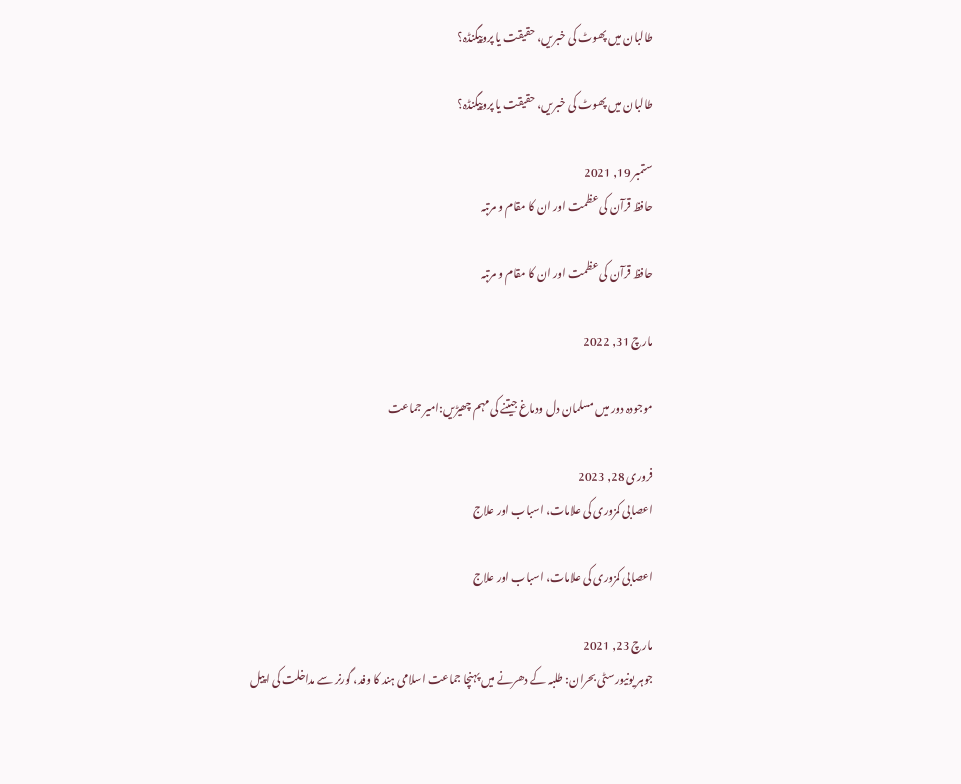طالبان ميں پھوٹ کی خبريں، حقيقت يا پروپيگنڈہ؟

طالبان ميں پھوٹ کی خبريں، حقيقت يا پروپيگنڈہ؟

ستمبر 19, 2021
حافظ قرآن کی عظمت اور ان کا مقام و مرتبہ

حافظ قرآن کی عظمت اور ان کا مقام و مرتبہ

مارچ 31, 2022

موجودہ دور میں مسلمان دل ودماغ جیتنے کی مہم چھیڑیں:امیر جماعت

فروری 28, 2023
اعصابی کمزوری کی علامات، اسباب اور علاج

اعصابی کمزوری کی علامات، اسباب اور علاج

مارچ 23, 2021
جوہر یونیورسٹی بحران: طلبہ کے دھرنے میں پہنچا جماعت اسلامی ہند کا وفد، گورنر سے مداخلت کی اپیل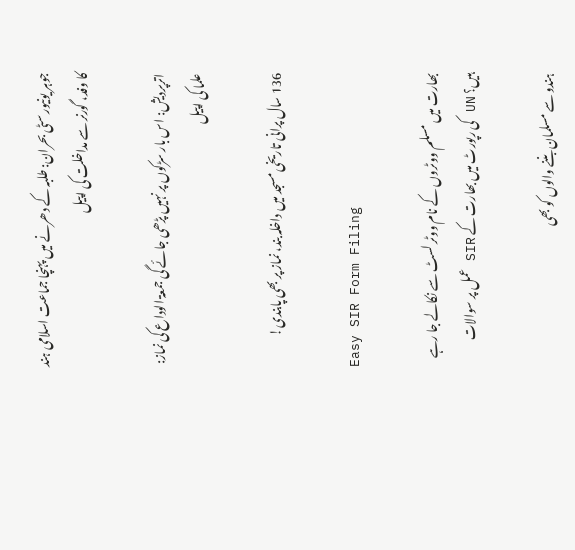جوہر یونیورسٹی بحران: طلبہ کے دھرنے میں پہنچا جماعت اسلامی ہند کا وفد، گورنر سے مداخلت کی اپیل

اترپردیش: اس بار سڑکوں پر نہیں پڑھی جائے گی جمعۃ الوداع کی نماز: علما کی اپیل

136 سال پرانی تاریخی مسجد میں داخلہ بند، نماز پر بھی پابندی!

Easy SIR Form Filing

بھارت میں مسلم ووٹروں کے نام ووٹر لسٹ سے نکالے جا رہے ہیں؟ UN کی رپورٹ میں بھارت کے SIR عمل پر سوالات

ہندو سے مسلمان بننے والوں کو بھی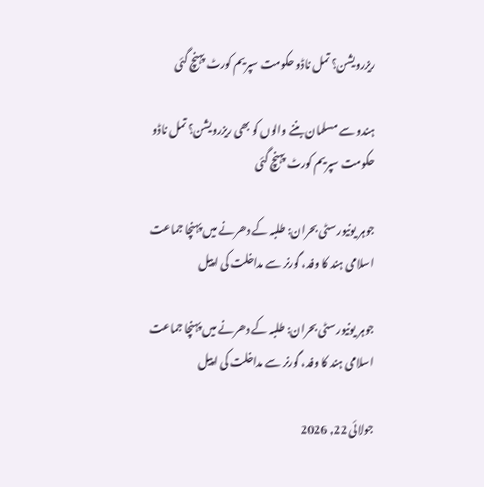ریزرویشن؟ تمل ناڈو حکومت سپریم کورٹ پہنچ گئی

ہندو سے مسلمان بننے والوں کو بھی ریزرویشن؟ تمل ناڈو حکومت سپریم کورٹ پہنچ گئی

جوہر یونیورسٹی بحران: طلبہ کے دھرنے میں پہنچا جماعت اسلامی ہند کا وفد، گورنر سے مداخلت کی اپیل

جوہر یونیورسٹی بحران: طلبہ کے دھرنے میں پہنچا جماعت اسلامی ہند کا وفد، گورنر سے مداخلت کی اپیل

جولائی 22, 2026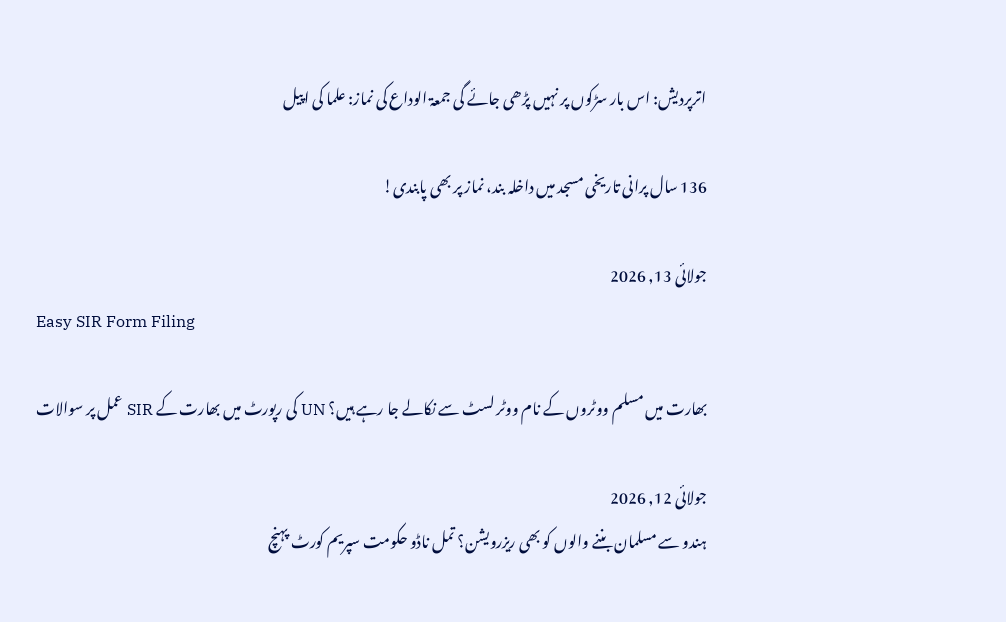اترپردیش: اس بار سڑکوں پر نہیں پڑھی جائے گی جمعۃ الوداع کی نماز: علما کی اپیل

136 سال پرانی تاریخی مسجد میں داخلہ بند، نماز پر بھی پابندی!

جولائی 13, 2026
Easy SIR Form Filing

بھارت میں مسلم ووٹروں کے نام ووٹر لسٹ سے نکالے جا رہے ہیں؟ UN کی رپورٹ میں بھارت کے SIR عمل پر سوالات

جولائی 12, 2026
ہندو سے مسلمان بننے والوں کو بھی ریزرویشن؟ تمل ناڈو حکومت سپریم کورٹ پہنچ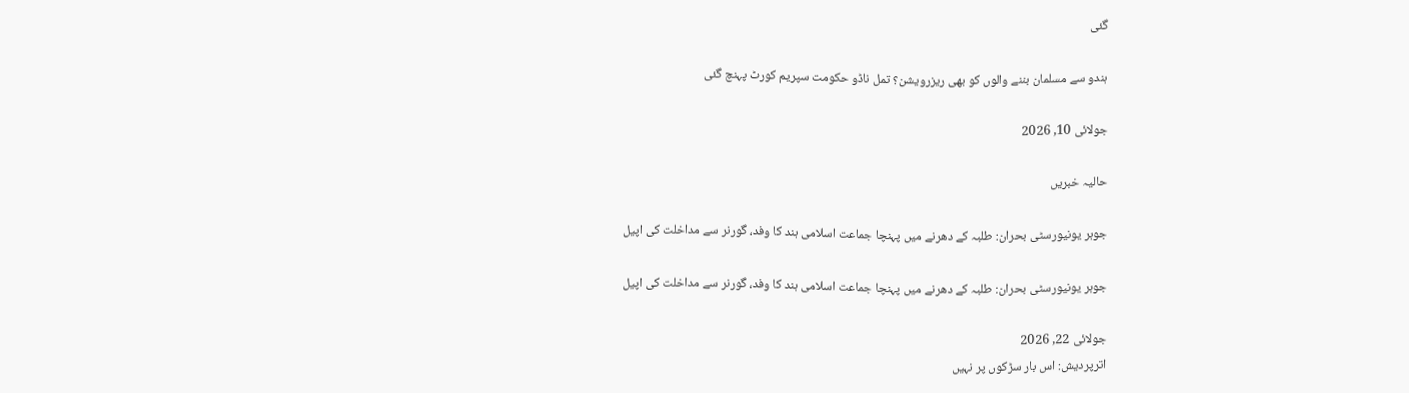گئی

ہندو سے مسلمان بننے والوں کو بھی ریزرویشن؟ تمل ناڈو حکومت سپریم کورٹ پہنچ گئی

جولائی 10, 2026

حالیہ خبریں

جوہر یونیورسٹی بحران: طلبہ کے دھرنے میں پہنچا جماعت اسلامی ہند کا وفد، گورنر سے مداخلت کی اپیل

جوہر یونیورسٹی بحران: طلبہ کے دھرنے میں پہنچا جماعت اسلامی ہند کا وفد، گورنر سے مداخلت کی اپیل

جولائی 22, 2026
اترپردیش: اس بار سڑکوں پر نہیں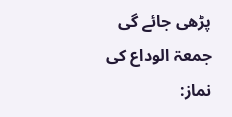پڑھی جائے گی جمعۃ الوداع کی نماز: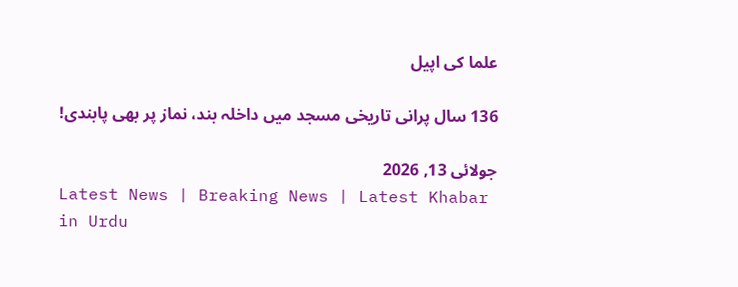علما کی اپیل

136 سال پرانی تاریخی مسجد میں داخلہ بند، نماز پر بھی پابندی!

جولائی 13, 2026
Latest News | Breaking News | Latest Khabar in Urdu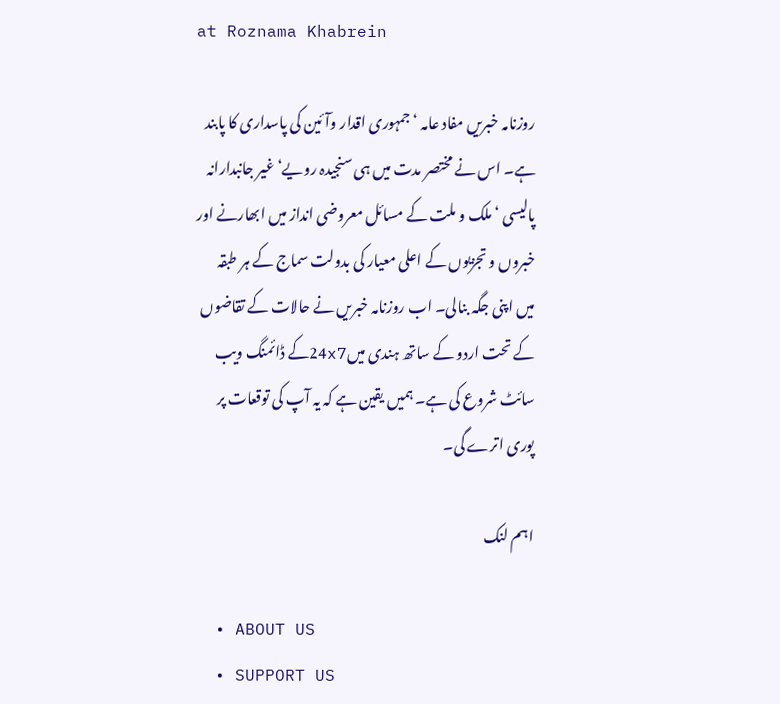at Roznama Khabrein

روزنامہ خبریں مفاد عامہ ‘ جمہوری اقدار وآئین کی پاسداری کا پابند ہے۔ اس نے مختصر مدت میں ہی سنجیدہ رویے‘غیر جانبدارانہ پالیسی ‘ملک و ملت کے مسائل معروضی انداز میں ابھارنے اور خبروں و تجزیوں کے اعلی معیار کی بدولت سماج کے ہر طبقہ میں اپنی جگہ بنالی۔ اب روزنامہ خبریں نے حالات کے تقاضوں کے تحت اردو کے ساتھ ہندی میں24x7کے ڈائمنگ ویب سائٹ شروع کی ہے۔ ہمیں یقین ہے کہ یہ آپ کی توقعات پر پوری اترے گی۔

اہم لنک

  • ABOUT US
  • SUPPORT US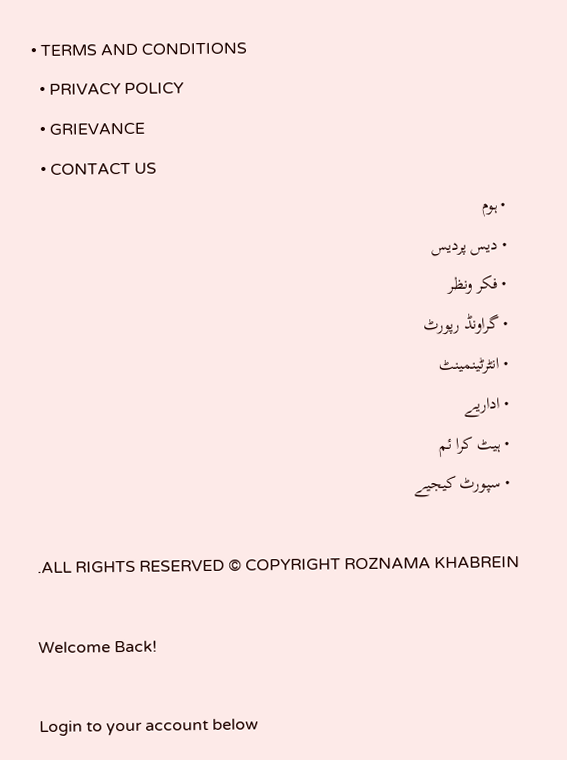• TERMS AND CONDITIONS
  • PRIVACY POLICY
  • GRIEVANCE
  • CONTACT US
  • ہوم
  • دیس پردیس
  • فکر ونظر
  • گراونڈ رپورٹ
  • انٹرٹینمینٹ
  • اداریے
  • ہیٹ کرا ئم
  • سپورٹ کیجیے

.ALL RIGHTS RESERVED © COPYRIGHT ROZNAMA KHABREIN

Welcome Back!

Login to your account below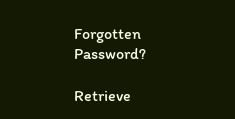Forgotten Password?

Retrieve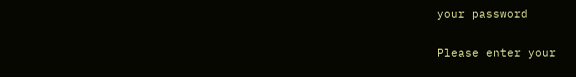your password

Please enter your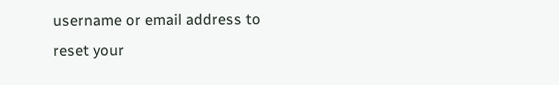username or email address to reset your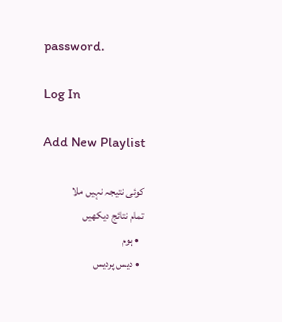password.

Log In

Add New Playlist

کوئی نتیجہ نہیں ملا
تمام نتائج دیکھیں
  • ہوم
  • دیس پردیس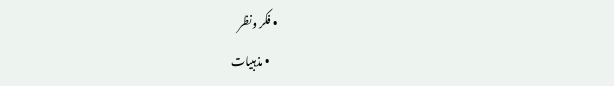• فکر ونظر
    • مذہبیات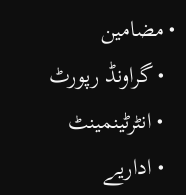• مضامین
  • گراونڈ رپورٹ
  • انٹرٹینمینٹ
  • اداریے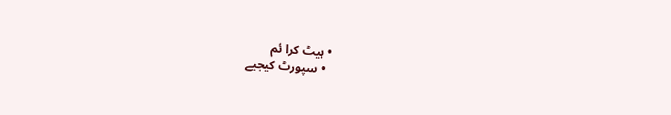• ہیٹ کرا ئم
  • سپورٹ کیجیے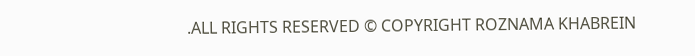.ALL RIGHTS RESERVED © COPYRIGHT ROZNAMA KHABREIN